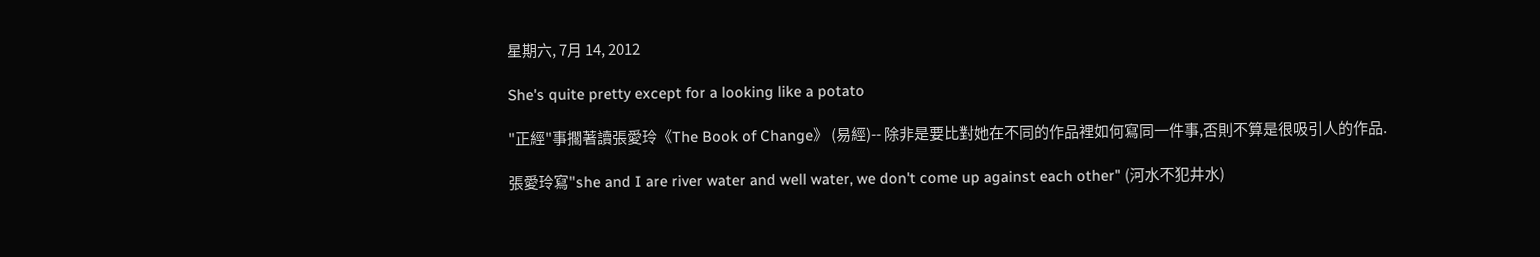星期六, 7月 14, 2012

She's quite pretty except for a looking like a potato

"正經"事擱著讀張愛玲《The Book of Change》 (易經)-- 除非是要比對她在不同的作品裡如何寫同一件事,否則不算是很吸引人的作品.

張愛玲寫"she and I are river water and well water, we don't come up against each other" (河水不犯井水)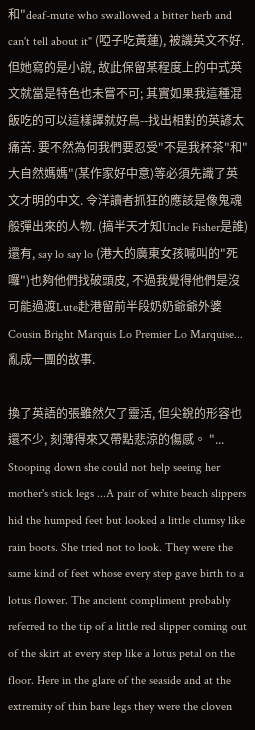和"deaf-mute who swallowed a bitter herb and can't tell about it" (啞子吃黃蓮), 被譏英文不好. 但她寫的是小說, 故此保留某程度上的中式英文就當是特色也未嘗不可; 其實如果我這種混飯吃的可以這樣譯就好鳥--找出相對的英諺太痛苦. 要不然為何我們要忍受"不是我杯茶"和"大自然媽媽"(某作家好中意)等必須先識了英文才明的中文. 令洋讀者抓狂的應該是像鬼魂般彈出來的人物. (搞半天才知Uncle Fisher是誰)還有, say lo say lo (港大的廣東女孩喊叫的"死囉")也夠他們找破頭皮, 不過我覺得他們是沒可能過渡Lute赴港留前半段奶奶爺爺外婆Cousin Bright Marquis Lo Premier Lo Marquise...亂成一團的故事.

換了英語的張雖然欠了靈活, 但尖銳的形容也還不少, 刻薄得來又帶點悲涼的傷感。 "... Stooping down she could not help seeing her mother's stick legs ...A pair of white beach slippers hid the humped feet but looked a little clumsy like rain boots. She tried not to look. They were the same kind of feet whose every step gave birth to a lotus flower. The ancient compliment probably referred to the tip of a little red slipper coming out of the skirt at every step like a lotus petal on the floor. Here in the glare of the seaside and at the extremity of thin bare legs they were the cloven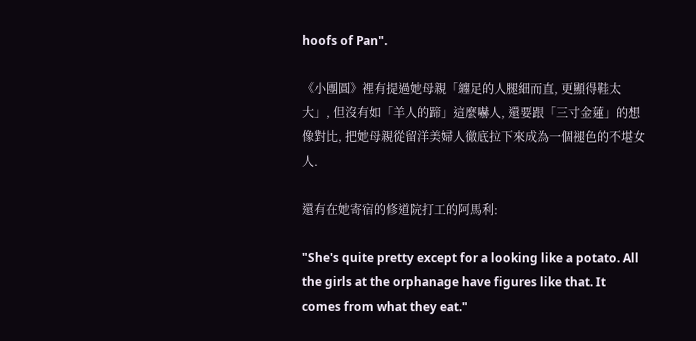hoofs of Pan".

《小團圓》裡有提過她母親「纏足的人腿細而直, 更顯得鞋太大」, 但沒有如「羊人的蹄」這麼嚇人, 還要跟「三寸金蓮」的想像對比, 把她母親從留洋美婦人徹底拉下來成為一個褪色的不堪女人.

還有在她寄宿的修道院打工的阿馬利:

"She's quite pretty except for a looking like a potato. All the girls at the orphanage have figures like that. It comes from what they eat."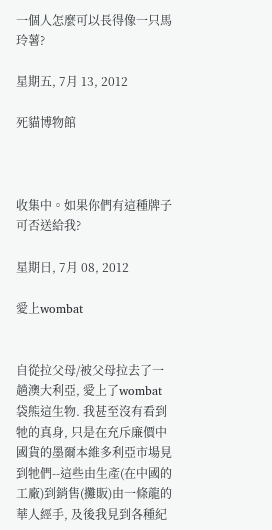一個人怎麼可以長得像一只馬玲薯?

星期五, 7月 13, 2012

死貓博物館



收集中。如果你們有這種牌子可否送給我?

星期日, 7月 08, 2012

愛上wombat


自從拉父母/被父母拉去了一趟澳大利亞, 愛上了wombat袋熊這生物. 我甚至沒有看到牠的真身, 只是在充斥廉價中國貨的墨爾本維多利亞市場見到牠們--這些由生產(在中國的工廠)到銷售(攤販)由一條龍的華人經手, 及後我見到各種紀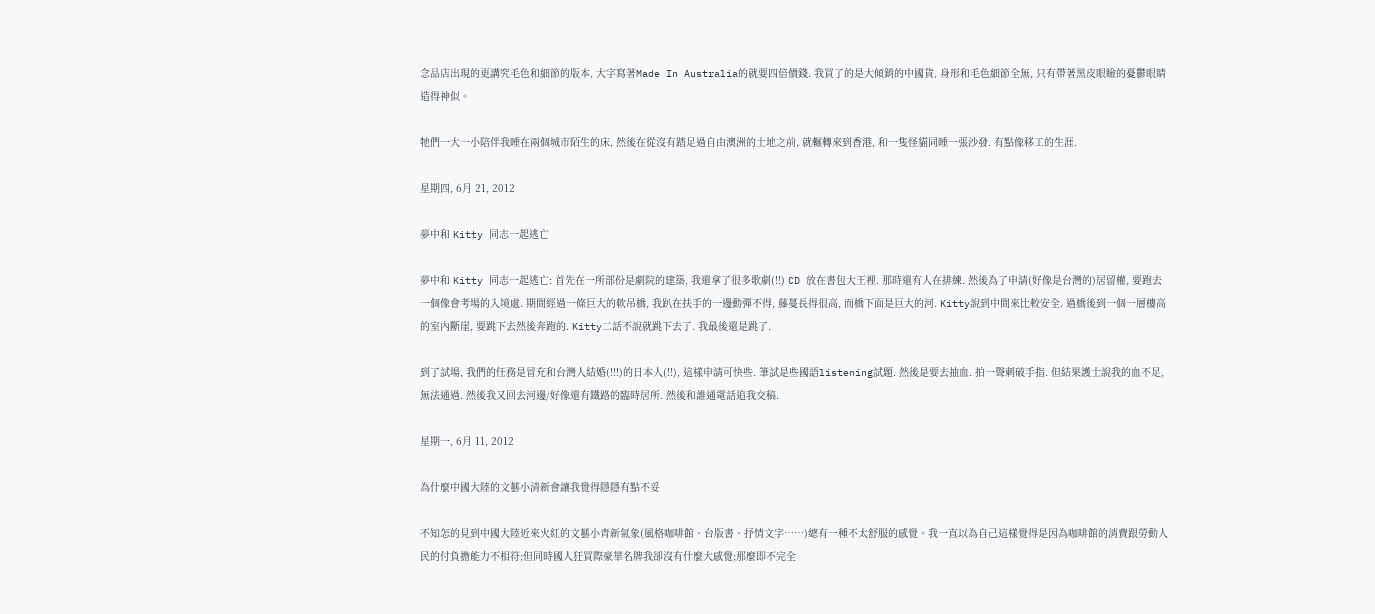念品店出現的更講究毛色和細節的版本, 大字寫著Made In Australia的就要四倍價錢. 我買了的是大傾銷的中國貨, 身形和毛色細節全無, 只有帶著黑皮眼瞼的憂鬱眼睛造得神似。

牠們一大一小陪伴我睡在兩個城市陌生的床, 然後在從沒有踏足過自由澳洲的土地之前, 就輾轉來到香港, 和一隻怪貓同睡一張沙發. 有點像移工的生涯.

星期四, 6月 21, 2012

夢中和 Kitty 同志一起逃亡

夢中和 Kitty 同志一起逃亡: 首先在一所部份是劇院的建築, 我還拿了很多歌劇(!!) CD 放在書包大王裡. 那時還有人在排練. 然後為了申請(好像是台灣的)居留權, 要跑去一個像會考場的入境處. 期間經過一條巨大的軟吊橋, 我趴在扶手的一邊動彈不得, 藤蔓長得很高, 而橋下面是巨大的河. Kitty說到中間來比較安全. 過橋後到一個一層樓高的室內斷崖, 要跳下去然後奔跑的. Kitty二話不說就跳下去了. 我最後還是跳了.

到了試場, 我們的任務是冒充和台灣人結婚(!!!)的日本人(!!), 這樣申請可快些. 筆試是些國語listening試題. 然後是要去抽血. 拍一聲刺破手指. 但結果護士說我的血不足, 無法通過. 然後我又回去河邊/好像還有鐵路的臨時居所. 然後和誰通電話追我交稿.

星期一, 6月 11, 2012

為什麼中國大陸的文藝小清新會讓我覺得隱隱有點不妥

不知怎的見到中國大陸近來火紅的文藝小青新氣象(風格咖啡館、台版書、抒情文字……)總有一種不太舒服的感覺。我一直以為自己這樣覺得是因為咖啡館的消費跟勞動人民的付負擔能力不相符;但同時國人狂買際豪華名牌我卻沒有什麼大感覺;那麼即不完全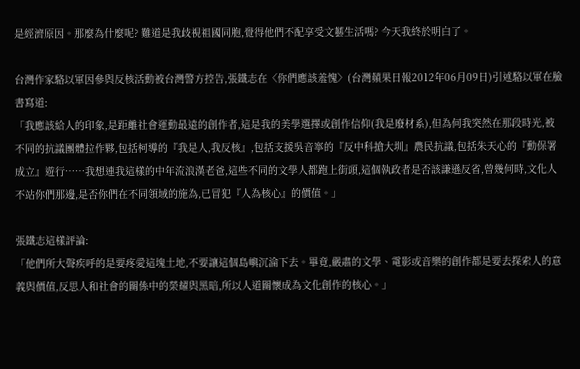是經濟原因。那麼為什麼呢? 難道是我歧視祖國同胞,覺得他們不配享受文藝生活嗎? 今天我終於明白了。

台灣作家駱以軍因參與反核活動被台灣警方控告,張鐵志在〈你們應該羞愧〉(台灣蘋果日報2012年06月09日)引述駱以軍在臉書寫道:
「我應該給人的印象,是距離社會運動最遠的創作者,這是我的美學選擇或創作信仰(我是廢材系),但為何我突然在那段時光,被不同的抗議團體拉作夥,包括柯導的『我是人,我反核』,包括支援吳音寧的『反中科搶大圳』農民抗議,包括朱天心的『動保署成立』遊行……我想連我這樣的中年流浪漢老爸,這些不同的文學人都跑上街頭,這個執政者是否該謙遜反省,曾幾何時,文化人不站你們那邊,是否你們在不同領域的施為,已冒犯『人為核心』的價值。」

張鐵志這樣評論:
「他們所大聲疾呼的是要疼愛這塊土地,不要讓這個島嶼沉淪下去。畢竟,嚴肅的文學、電影或音樂的創作都是要去探索人的意義與價值,反思人和社會的關係中的榮耀與黑暗,所以人道關懷成為文化創作的核心。」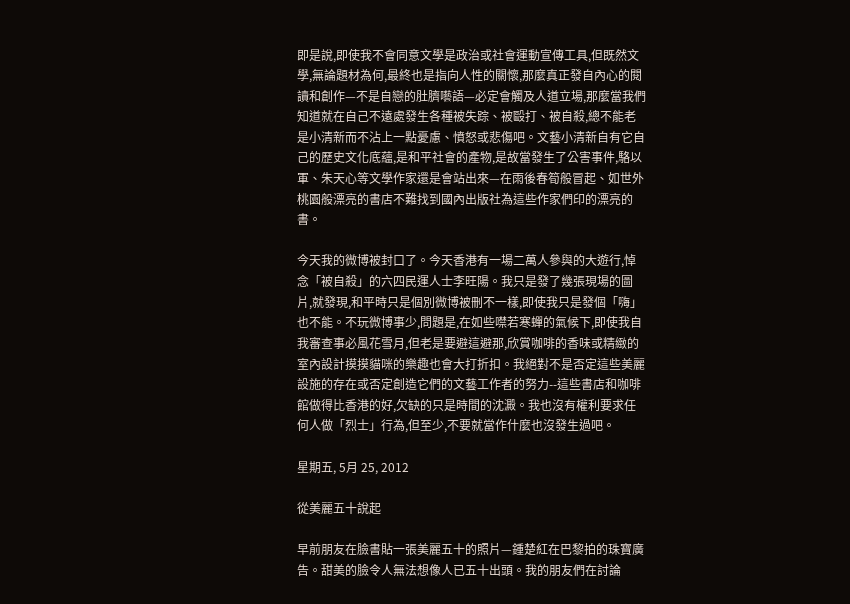即是說,即使我不會同意文學是政治或社會運動宣傳工具,但既然文學,無論題材為何,最終也是指向人性的關懷,那麼真正發自內心的閱讀和創作—不是自戀的肚臍囈語—必定會觸及人道立場,那麼當我們知道就在自己不遠處發生各種被失踪、被毆打、被自殺,總不能老是小清新而不沾上一點憂慮、憤怒或悲傷吧。文藝小清新自有它自己的歷史文化底蘊,是和平社會的產物,是故當發生了公害事件,駱以軍、朱天心等文學作家還是會站出來—在雨後春筍般冒起、如世外桃園般漂亮的書店不難找到國內出版社為這些作家們印的漂亮的書。

今天我的微博被封口了。今天香港有一場二萬人參與的大遊行,悼念「被自殺」的六四民運人士李旺陽。我只是發了幾張現場的圖片,就發現,和平時只是個別微博被刪不一樣,即使我只是發個「嗨」也不能。不玩微博事少,問題是,在如些噤若寒蟬的氣候下,即使我自我審查事必風花雪月,但老是要避這避那,欣賞咖啡的香味或精緻的室內設計摸摸貓咪的樂趣也會大打折扣。我絕對不是否定這些美麗設施的存在或否定創造它們的文藝工作者的努力--這些書店和咖啡館做得比香港的好,欠缺的只是時間的沈澱。我也沒有權利要求任何人做「烈士」行為,但至少,不要就當作什麼也沒發生過吧。

星期五, 5月 25, 2012

從美麗五十說起

早前朋友在臉書貼一張美麗五十的照片—鍾楚紅在巴黎拍的珠寶廣告。甜美的臉令人無法想像人已五十出頭。我的朋友們在討論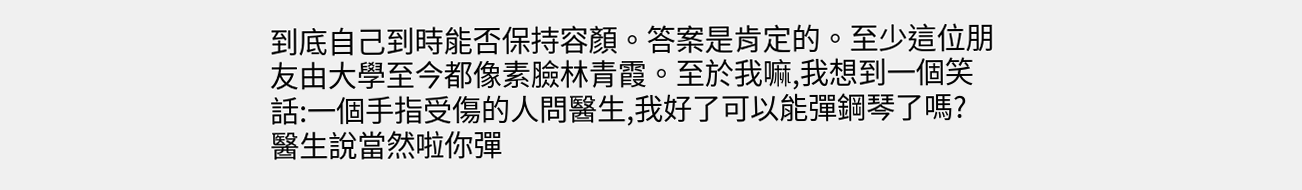到底自己到時能否保持容顏。答案是肯定的。至少這位朋友由大學至今都像素臉林青霞。至於我嘛,我想到一個笑話:一個手指受傷的人問醫生,我好了可以能彈鋼琴了嗎? 醫生說當然啦你彈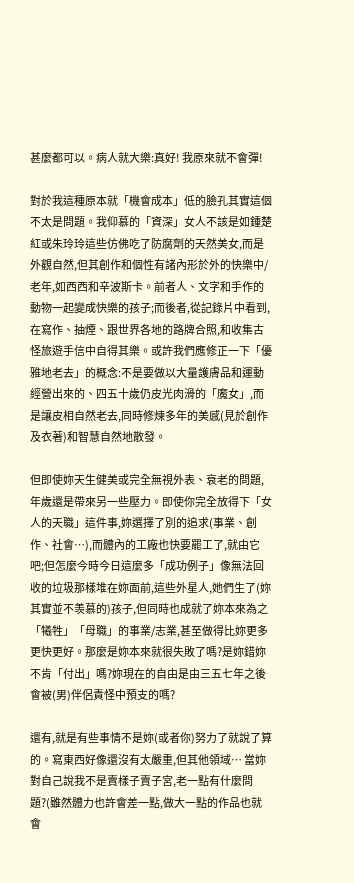甚麼都可以。病人就大樂:真好! 我原來就不會彈!

對於我這種原本就「機會成本」低的臉孔其實這個不太是問題。我仰慕的「資深」女人不該是如鍾楚紅或朱玲玲這些仿佛吃了防腐劑的天然美女,而是外觀自然,但其創作和個性有諸內形於外的快樂中/老年,如西西和辛波斯卡。前者人、文字和手作的動物一起變成快樂的孩子;而後者,從記錄片中看到,在寫作、抽煙、跟世界各地的路牌合照,和收集古怪旅遊手信中自得其樂。或許我們應修正一下「優雅地老去」的概念:不是要做以大量護膚品和運動經營出來的、四五十歲仍皮光肉滑的「魔女」,而是讓皮相自然老去,同時修煉多年的美感(見於創作及衣著)和智慧自然地散發。

但即使妳天生健美或完全無視外表、衰老的問題,年歲還是帶來另一些壓力。即使你完全放得下「女人的天職」這件事,妳選擇了別的追求(事業、創作、社會…),而體內的工廠也快要罷工了,就由它吧;但怎麼今時今日這麼多「成功例子」像無法回收的垃圾那樣堆在妳面前,這些外星人,她們生了(妳其實並不羡慕的)孩子,但同時也成就了妳本來為之「犧牲」「母職」的事業/志業,甚至做得比妳更多更快更好。那麼是妳本來就很失敗了嗎?是妳錯妳不肯「付出」嗎?妳現在的自由是由三五七年之後會被(男)伴侶責怪中預支的嗎?

還有,就是有些事情不是妳(或者你)努力了就說了算的。寫東西好像還沒有太嚴重,但其他領域… 當妳對自己說我不是賣樣子賣子宮,老一點有什麼問題?(雖然體力也許會差一點,做大一點的作品也就會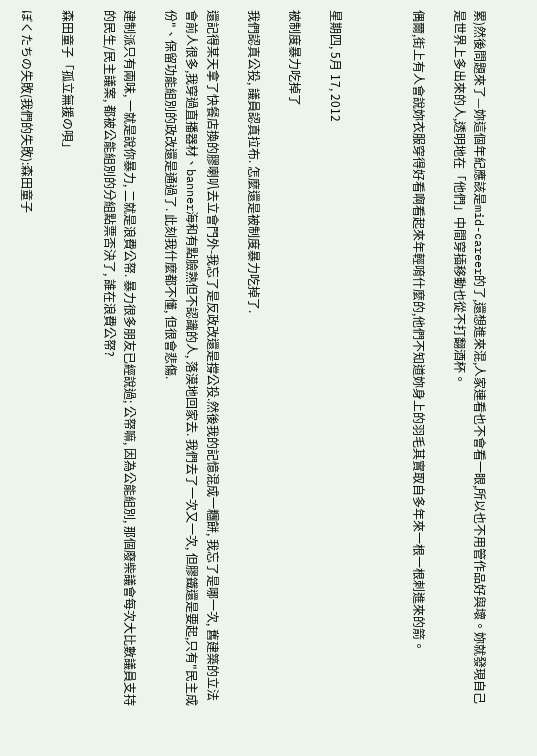累)然後問題來了—妳這個年紀應該是mid-career的了,還想進來混,人家連看也不會看一眼,所以也不用管作品好與壞。妳就發現自己是世界上多出來的人,透明地在「他們」中間穿插移動也從不打翻酒杯。

偶爾,街上有人會說妳衣服穿得好看啊看起來年輕唷什麼的,他們不知道妳身上的羽毛其實取自多年來一根一根刺進來的箭。



星期四, 5月 17, 2012

被制度暴力吃掉了

我們認真公投, 議員認真拉布. 怎麼還是被制度暴力吃掉了.

還記得某天拿了快餐店換的膠喇叭去立會門外-我忘了是反政改還是撐公投.然後我的記憶混成一糰餅, 我忘了是哪一次, 舊建築的立法會前人很多,我穿過直播器材、banner海和有點臉熟但不認識的人, 落漠地回家去. 我們去了一次又一次, 但膠鐵還是要起,只有"民主成份"、保留功能組別的政改還是通過了. 此刻我什麼都不懂, 但很會悲傷.

建制派只有兩味, 一就是說你暴力, 二就是浪費公帑. 暴力很多朋友已經說過; 公帑嘛, 因為公能組別, 那個廢柴議會每次大比數議員支持的民生/民主議案, 都被公能組別的分組點票否決了, 誰在浪費公帑?

森田童子「孤立無援の唄」

ぼくたちの失敗(我們的失敗):森田童子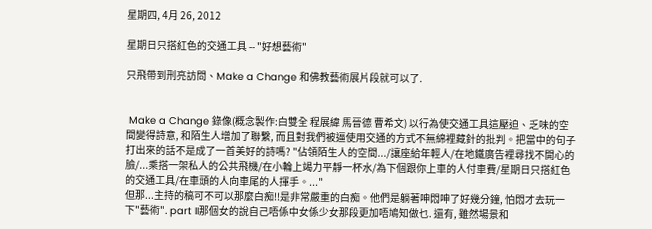星期四, 4月 26, 2012

星期日只搭紅色的交通工具 -- "好想藝術"

只飛帶到刑亮訪問、Make a Change 和佛教藝術展片段就可以了.


 Make a Change 錄像(概念製作:白雙全 程展緯 馬晉德 曹希文) 以行為使交通工具這壓迫、乏味的空間變得詩意, 和陌生人增加了聯繫, 而且對我們被逼使用交通的方式不無綿裡藏針的批判。把當中的句子打出來的話不是成了一首美好的詩嗎? "佔領陌生人的空間.../讓座給年輕人/在地鐵廣告裡尋找不開心的臉/...乘搭一架私人的公共飛機/在小輪上竭力平靜一杯水/為下個跟你上車的人付車費/星期日只搭紅色的交通工具/在車頭的人向車尾的人揮手。..."
但那...主持的稿可不可以那麼白痴!!是非常嚴重的白痴。他們是躺著呻悶呻了好幾分鐘, 怕悶才去玩一下"藝術". part II那個女的說自己唔係中女係少女那段更加唔鳩知做乜. 還有, 雖然場景和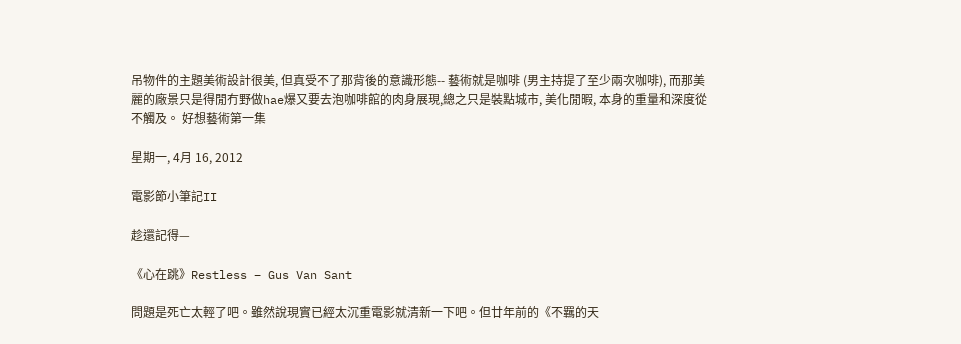吊物件的主題美術設計很美, 但真受不了那背後的意識形態-- 藝術就是咖啡 (男主持提了至少兩次咖啡), 而那美麗的廠景只是得閒冇野做hae爆又要去泡咖啡館的肉身展現,總之只是裝點城市, 美化閒暇, 本身的重量和深度從不觸及。 好想藝術第一集

星期一, 4月 16, 2012

電影節小筆記II

趁還記得—

《心在跳》Restless – Gus Van Sant

問題是死亡太輕了吧。雖然說現實已經太沉重電影就清新一下吧。但廿年前的《不羈的天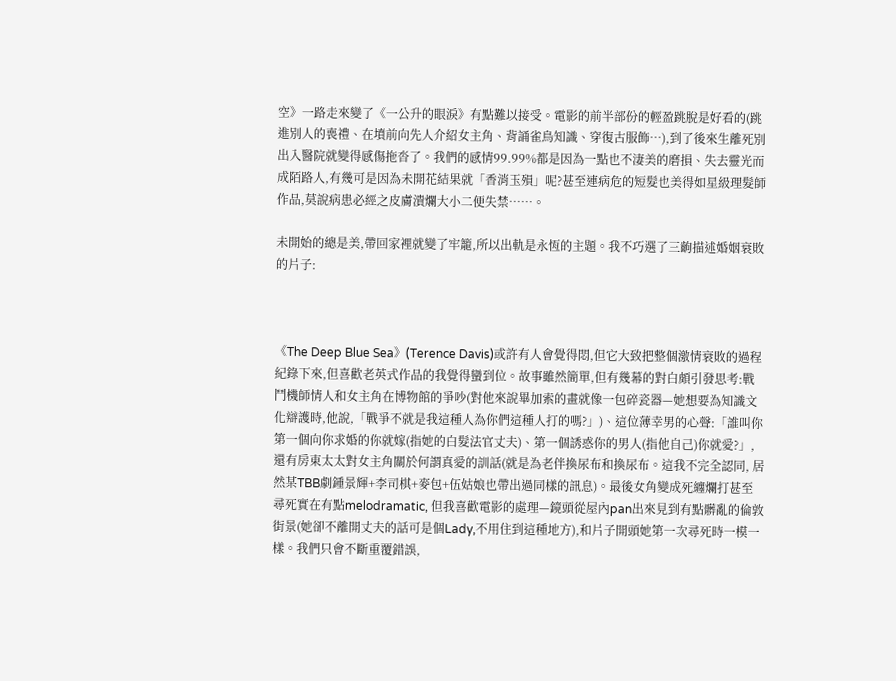空》一路走來變了《一公升的眼淚》有點難以接受。電影的前半部份的輕盈跳脫是好看的(跳進別人的喪禮、在墳前向先人介紹女主角、背誦雀鳥知識、穿復古服飾…),到了後來生離死別出入醫院就變得感傷拖沓了。我們的感情99.99%都是因為一點也不淒美的磨損、失去靈光而成陌路人,有幾可是因為未開花結果就「香消玉殞」呢?甚至連病危的短髮也美得如星級理髮師作品,莫說病患必經之皮膚潰爛大小二便失禁……。

未開始的總是美,帶回家裡就變了牢籠,所以出軌是永恆的主題。我不巧選了三齣描述婚姻衰敗的片子:



《The Deep Blue Sea》(Terence Davis)或許有人會覺得悶,但它大致把整個激情衰敗的過程紀錄下來,但喜歡老英式作品的我覺得蠻到位。故事雖然簡單,但有幾幕的對白頗引發思考:戰鬥機師情人和女主角在博物館的爭吵(對他來說畢加索的畫就像一包碎瓷器—她想要為知識文化辯護時,他說,「戰爭不就是我這種人為你們這種人打的嗎?」)、這位薄幸男的心聲:「誰叫你第一個向你求婚的你就嫁(指她的白髮法官丈夫)、第一個誘惑你的男人(指他自己)你就愛?」,還有房東太太對女主角關於何謂真愛的訓話(就是為老伴換尿布和換尿布。這我不完全認同, 居然某TBB劇鍾景輝+李司棋+麥包+伍姑娘也帶出過同樣的訊息)。最後女角變成死纏爛打甚至尋死實在有點melodramatic, 但我喜歡電影的處理—鏡頭從屋內pan出來見到有點髒亂的倫敦街景(她卻不離開丈夫的話可是個Lady,不用住到這種地方),和片子開頭她第一次尋死時一模一樣。我們只會不斷重覆錯誤,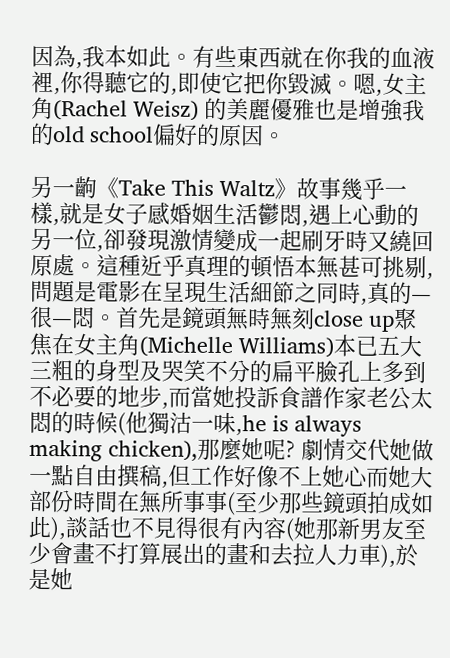因為,我本如此。有些東西就在你我的血液裡,你得聽它的,即使它把你毀滅。嗯,女主角(Rachel Weisz) 的美麗優雅也是增強我的old school偏好的原因。

另一齣《Take This Waltz》故事幾乎一樣,就是女子感婚姻生活鬱悶,遇上心動的另一位,卻發現激情變成一起刷牙時又繞回原處。這種近乎真理的頓悟本無甚可挑剔,問題是電影在呈現生活細節之同時,真的—很—悶。首先是鏡頭無時無刻close up聚焦在女主角(Michelle Williams)本已五大三粗的身型及哭笑不分的扁平臉孔上多到不必要的地步,而當她投訴食譜作家老公太悶的時候(他獨沽一味,he is always making chicken),那麼她呢? 劇情交代她做一點自由撰稿,但工作好像不上她心而她大部份時間在無所事事(至少那些鏡頭拍成如此),談話也不見得很有內容(她那新男友至少會畫不打算展出的畫和去拉人力車),於是她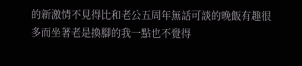的新激情不見得比和老公五周年無話可談的晚飯有趣很多而坐著老是換腳的我一點也不覺得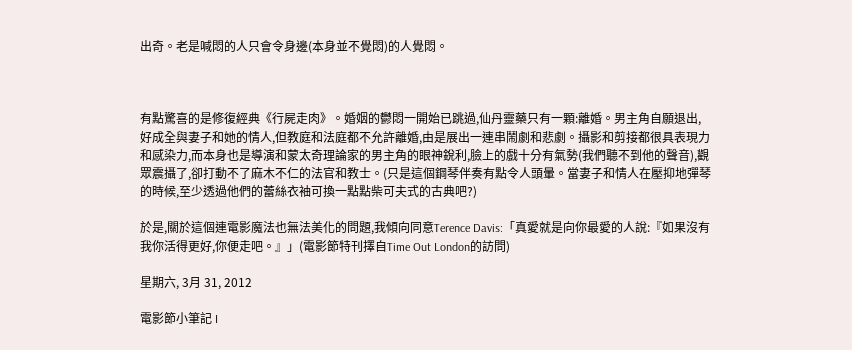出奇。老是喊悶的人只會令身邊(本身並不覺悶)的人覺悶。



有點驚喜的是修復經典《行屍走肉》。婚姻的鬱悶一開始已跳過,仙丹靈藥只有一顆:離婚。男主角自願退出,好成全與妻子和她的情人,但教庭和法庭都不允許離婚,由是展出一連串鬧劇和悲劇。攝影和剪接都很具表現力和感染力,而本身也是導演和蒙太奇理論家的男主角的眼神銳利,臉上的戲十分有氣勢(我們聽不到他的聲音),觀眾震攝了,卻打動不了麻木不仁的法官和教士。(只是這個鋼琴伴奏有點令人頭暈。當妻子和情人在壓抑地彈琴的時候,至少透過他們的蕾絲衣袖可換一點點柴可夫式的古典吧?)

於是,關於這個連電影魔法也無法美化的問題,我傾向同意Terence Davis:「真愛就是向你最愛的人說:『如果沒有我你活得更好,你便走吧。』」(電影節特刊擇自Time Out London的訪問)

星期六, 3月 31, 2012

電影節小筆記 I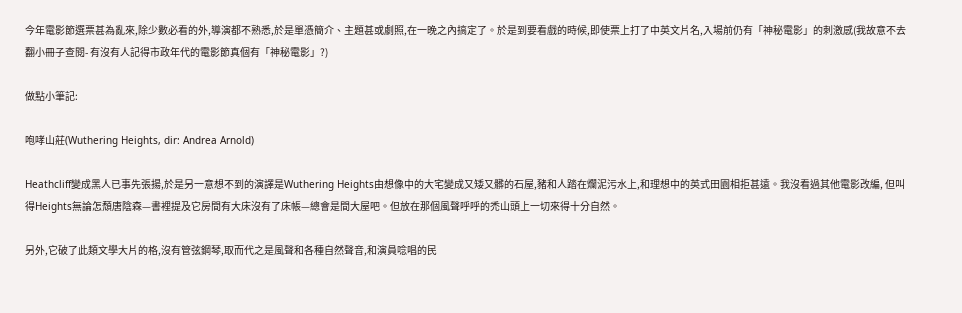今年電影節選票甚為亂來,除少數必看的外,導演都不熟悉,於是單憑簡介、主題甚或劇照,在一晚之內搞定了。於是到要看戲的時候,即使票上打了中英文片名,入場前仍有「神秘電影」的刺激感(我故意不去翻小冊子查閱- 有沒有人記得市政年代的電影節真個有「神秘電影」?)

做點小筆記:

咆哮山莊(Wuthering Heights, dir: Andrea Arnold)

Heathcliff變成黑人已事先張揚,於是另一意想不到的演譯是Wuthering Heights由想像中的大宅變成又矮又髒的石屋,豬和人踏在爛泥污水上,和理想中的英式田園相拒甚遠。我沒看過其他電影改編, 但叫得Heights無論怎頹唐陰森—書裡提及它房間有大床沒有了床帳—總會是間大屋吧。但放在那個風聲呼呼的禿山頭上一切來得十分自然。

另外,它破了此類文學大片的格,沒有管弦鋼琴,取而代之是風聲和各種自然聲音,和演員唸唱的民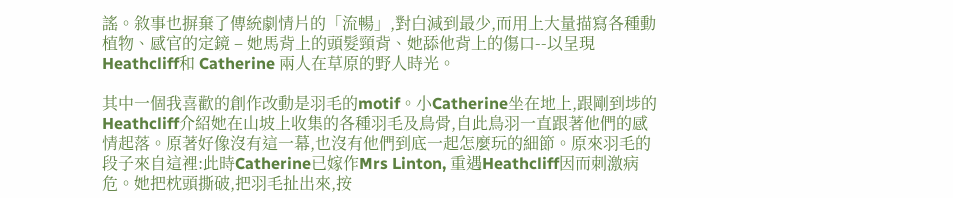謠。敘事也摒棄了傳統劇情片的「流暢」,對白減到最少,而用上大量描寫各種動植物、感官的定鏡 – 她馬背上的頭髮頸背、她舔他背上的傷口--以呈現Heathcliff和 Catherine 兩人在草原的野人時光。

其中一個我喜歡的創作改動是羽毛的motif。小Catherine坐在地上,跟剛到埗的Heathcliff介紹她在山坡上收集的各種羽毛及鳥骨,自此鳥羽一直跟著他們的感情起落。原著好像沒有這一幕,也沒有他們到底一起怎麼玩的細節。原來羽毛的段子來自這裡:此時Catherine已嫁作Mrs Linton, 重遇Heathcliff因而刺激病危。她把枕頭撕破,把羽毛扯出來,按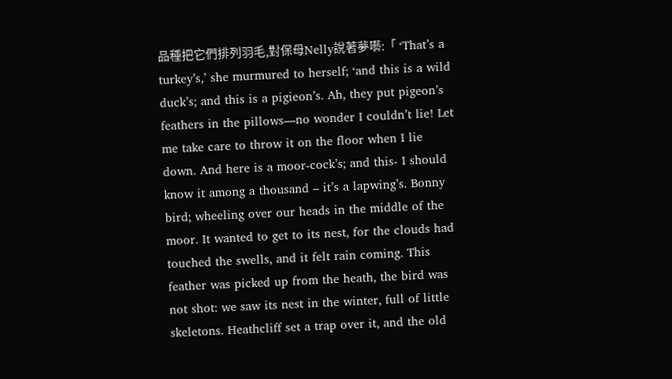品種把它們排列羽毛,對保母Nelly說著夢囈:「 ‘That’s a turkey’s,’ she murmured to herself; ‘and this is a wild duck’s; and this is a pigieon’s. Ah, they put pigeon’s feathers in the pillows—no wonder I couldn’t lie! Let me take care to throw it on the floor when I lie down. And here is a moor-cock’s; and this- I should know it among a thousand – it’s a lapwing’s. Bonny bird; wheeling over our heads in the middle of the moor. It wanted to get to its nest, for the clouds had touched the swells, and it felt rain coming. This feather was picked up from the heath, the bird was not shot: we saw its nest in the winter, full of little skeletons. Heathcliff set a trap over it, and the old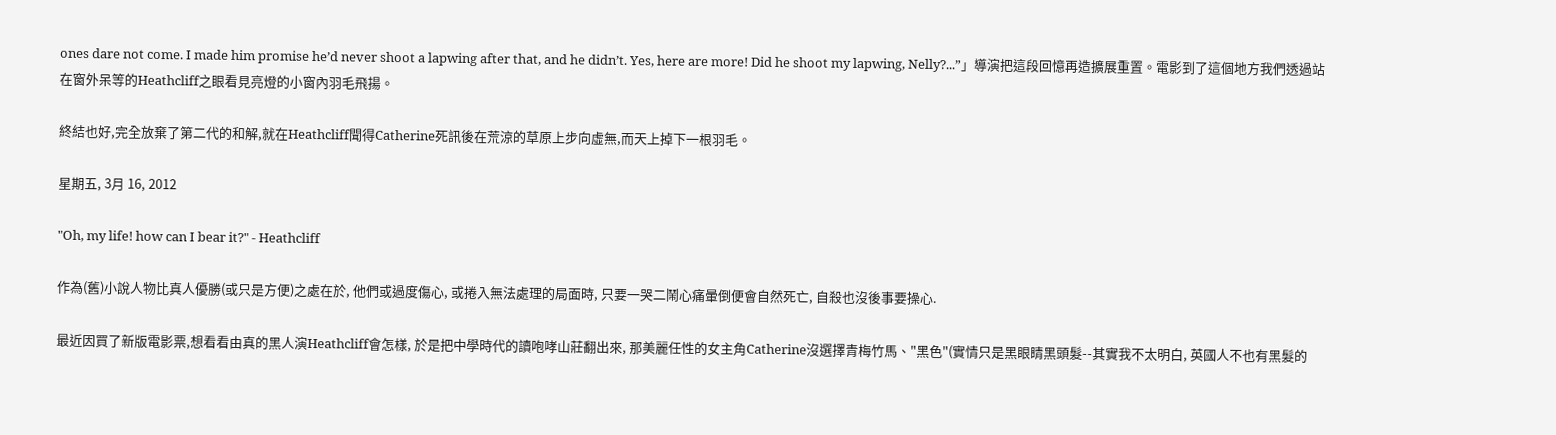ones dare not come. I made him promise he’d never shoot a lapwing after that, and he didn’t. Yes, here are more! Did he shoot my lapwing, Nelly?...”」導演把這段回憶再造擴展重置。電影到了這個地方我們透過站在窗外呆等的Heathcliff之眼看見亮燈的小窗內羽毛飛揚。

終結也好,完全放棄了第二代的和解,就在Heathcliff聞得Catherine死訊後在荒涼的草原上步向虛無,而天上掉下一根羽毛。

星期五, 3月 16, 2012

"Oh, my life! how can I bear it?" - Heathcliff

作為(舊)小說人物比真人優勝(或只是方便)之處在於, 他們或過度傷心, 或捲入無法處理的局面時, 只要一哭二鬧心痛暈倒便會自然死亡, 自殺也沒後事要操心.

最近因買了新版電影票,想看看由真的黑人演Heathcliff會怎樣, 於是把中學時代的讀咆哮山莊翻出來, 那美麗任性的女主角Catherine沒選擇青梅竹馬、"黑色"(實情只是黑眼睛黑頭髮--其實我不太明白, 英國人不也有黑髮的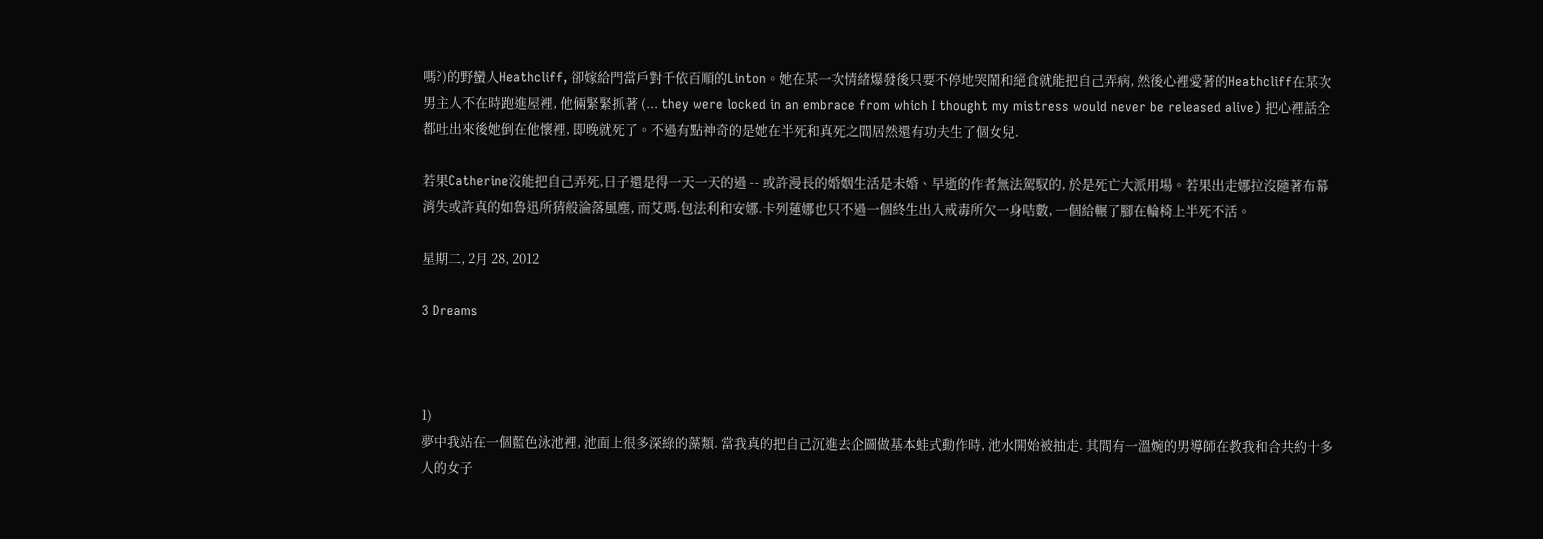嗎?)的野蠻人Heathcliff, 卻嫁給門當戶對千依百順的Linton。她在某一次情緒爆發後只要不停地哭鬧和絕食就能把自己弄病, 然後心裡愛著的Heathcliff在某次男主人不在時跑進屋裡, 他倆緊緊抓著 (... they were locked in an embrace from which I thought my mistress would never be released alive) 把心裡話全都吐出來後她倒在他懷裡, 即晚就死了。不過有點神奇的是她在半死和真死之間居然還有功夫生了個女兒.

若果Catherine沒能把自己弄死,日子還是得一天一天的過 -- 或許漫長的婚姻生活是未婚、早逝的作者無法駕馭的, 於是死亡大派用場。若果出走娜拉沒隨著布幕消失或許真的如魯迅所猜般淪落風塵, 而艾瑪.包法利和安娜.卡列蓮娜也只不過一個終生出入戒毒所欠一身咭數, 一個給輾了腳在輪椅上半死不活。

星期二, 2月 28, 2012

3 Dreams



1)
夢中我站在一個藍色泳池裡, 池面上很多深綠的藻類. 當我真的把自己沉進去企圖做基本蛙式動作時, 池水開始被抽走. 其間有一溫婉的男導師在教我和合共約十多人的女子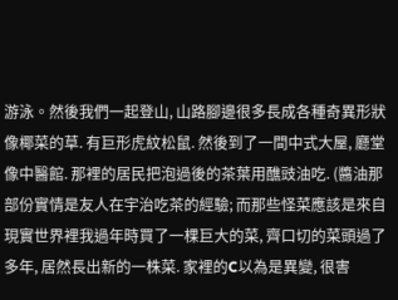游泳。然後我們一起登山, 山路腳邊很多長成各種奇異形狀像椰菜的草. 有巨形虎紋松鼠. 然後到了一間中式大屋, 廳堂像中醫館. 那裡的居民把泡過後的茶葉用醮豉油吃. (醬油那部份實情是友人在宇治吃茶的經驗; 而那些怪菜應該是來自現實世界裡我過年時買了一棵巨大的菜, 齊口切的菜頭過了多年, 居然長出新的一株菜. 家裡的C以為是異變, 很害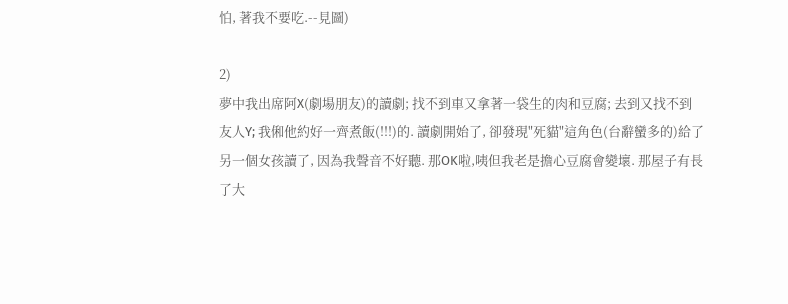怕, 著我不要吃.--見圖)

2)
夢中我出席阿X(劇場朋友)的讀劇; 找不到車又拿著一袋生的肉和豆腐; 去到又找不到友人Y; 我俰他約好一齊煮飯(!!!)的. 讀劇開始了, 卻發現"死貓"這角色(台辭蠻多的)給了另一個女孩讀了, 因為我聲音不好聽. 那OK啦,咦但我老是擔心豆腐會變壞. 那屋子有長了大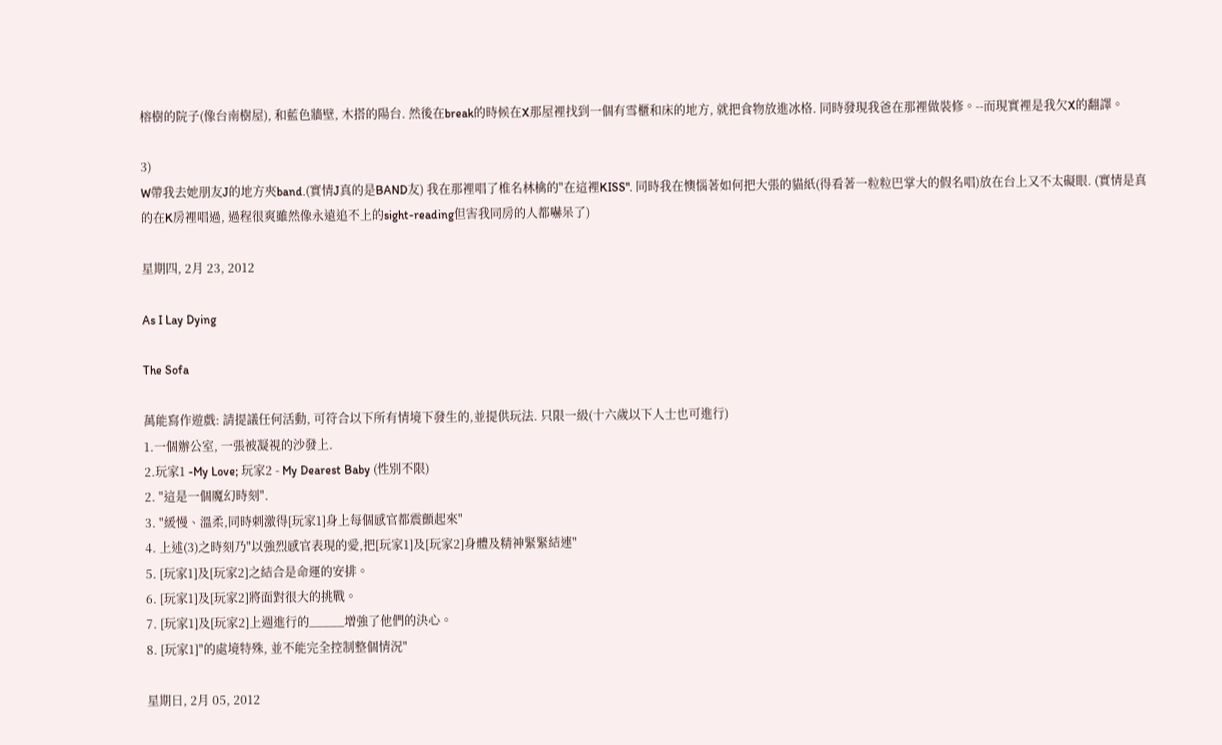榕樹的院子(像台南樹屋), 和藍色牆壁, 木搭的陽台. 然後在break的時候在X那屋裡找到一個有雪櫃和床的地方, 就把食物放進冰格. 同時發現我爸在那裡做裝修。--而現實裡是我欠X的翻譯。

3)
W帶我去她朋友J的地方夾band.(實情J真的是BAND友) 我在那裡唱了椎名林檎的"在這裡KISS". 同時我在懊惱著如何把大張的貓紙(得看著一粒粒巴掌大的假名唱)放在台上又不太礙眼. (實情是真的在K房裡唱過, 過程很爽雖然像永遠追不上的sight-reading但害我同房的人都嚇呆了)

星期四, 2月 23, 2012

As I Lay Dying

The Sofa

萬能寫作遊戲: 請提議任何活動, 可符合以下所有情境下發生的,並提供玩法. 只限一級(十六歲以下人士也可進行)
1.一個辦公室, 一張被凝視的沙發上.
2.玩家1 -My Love; 玩家2 - My Dearest Baby (性別不限)
2. "這是一個魔幻時刻".
3. "緩慢、溫柔,同時刺激得[玩家1]身上每個感官都震顫起來"
4. 上述(3)之時刻乃"以強烈感官表現的愛,把[玩家1]及[玩家2]身體及精神緊緊結連"
5. [玩家1]及[玩家2]之結合是命運的安排。
6. [玩家1]及[玩家2]將面對很大的挑戰。
7. [玩家1]及[玩家2]上週進行的_____增強了他們的決心。
8. [玩家1]"的處境特殊, 並不能完全控制整個情況"

星期日, 2月 05, 2012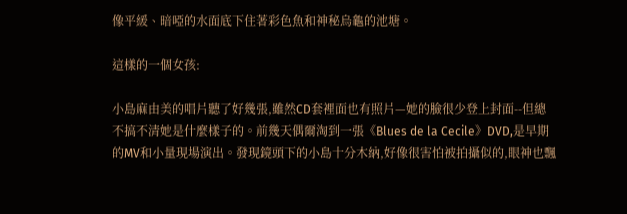像平緩、暗啞的水面底下住著彩色魚和神秘烏龜的池塘。

這樣的一個女孩:

小島麻由美的唱片聽了好幾張,雖然CD套裡面也有照片—她的臉很少登上封面--但總不搞不清她是什麼樣子的。前幾天偶爾淘到一張《Blues de la Cecile》DVD,是早期的MV和小量現場演出。發現鏡頭下的小島十分木納,好像很害怕被拍攝似的,眼神也飄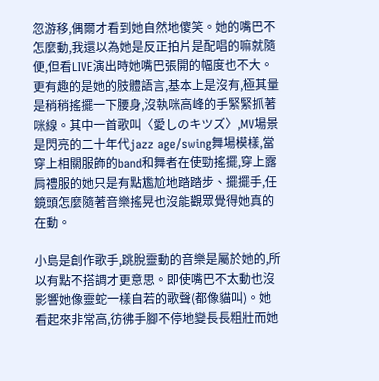忽游移,偶爾才看到她自然地傻笑。她的嘴巴不怎麼動,我還以為她是反正拍片是配唱的嘛就隨便,但看LIVE演出時她嘴巴張開的幅度也不大。更有趣的是她的肢體語言,基本上是沒有,極其量是稍稍搖擺一下腰身,沒執咪高峰的手緊緊抓著咪線。其中一首歌叫〈愛しのキツズ〉,MV場景是閃亮的二十年代jazz age/swing舞場模樣,當穿上相關服飾的band和舞者在使勁搖擺,穿上露肩禮服的她只是有點尷尬地踏踏步、擺擺手,任鏡頭怎麼隨著音樂搖晃也沒能觀眾覺得她真的在動。

小島是創作歌手,跳脫靈動的音樂是屬於她的,所以有點不搭調才更意思。即使嘴巴不太動也沒影響她像靈蛇一樣自若的歌聲(都像貓叫)。她看起來非常高,彷彿手腳不停地變長長粗壯而她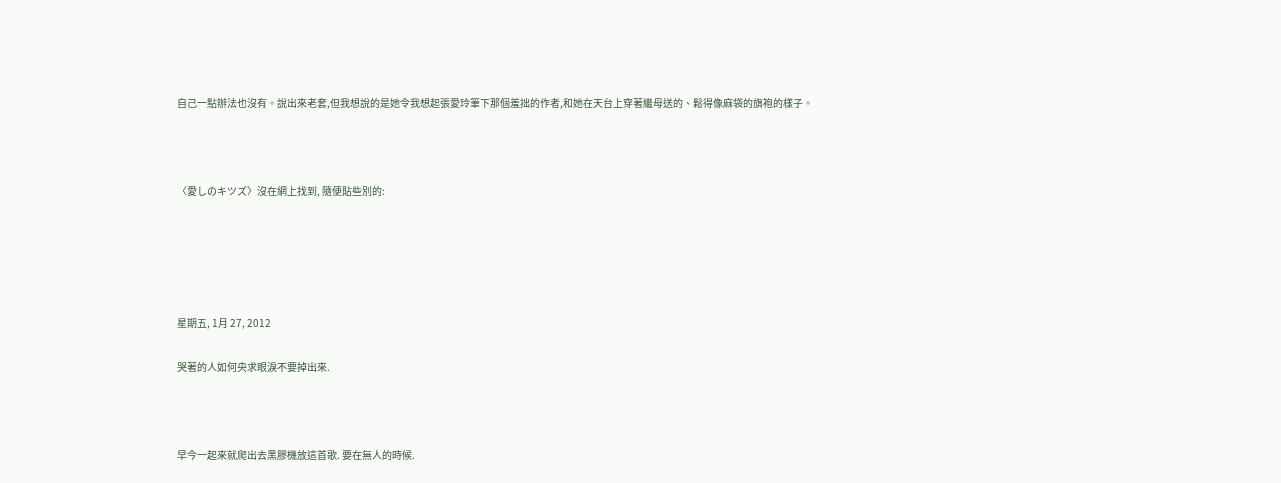自己一點辦法也沒有。說出來老套,但我想說的是她令我想起張愛玲筆下那個羞拙的作者,和她在天台上穿著繼母送的、鬆得像麻袋的旗袍的樣子。



〈愛しのキツズ〉沒在網上找到, 隨便貼些別的:





星期五, 1月 27, 2012

哭著的人如何央求眼淚不要掉出來.



早今一起來就爬出去黑膠機放這首歌. 要在無人的時候.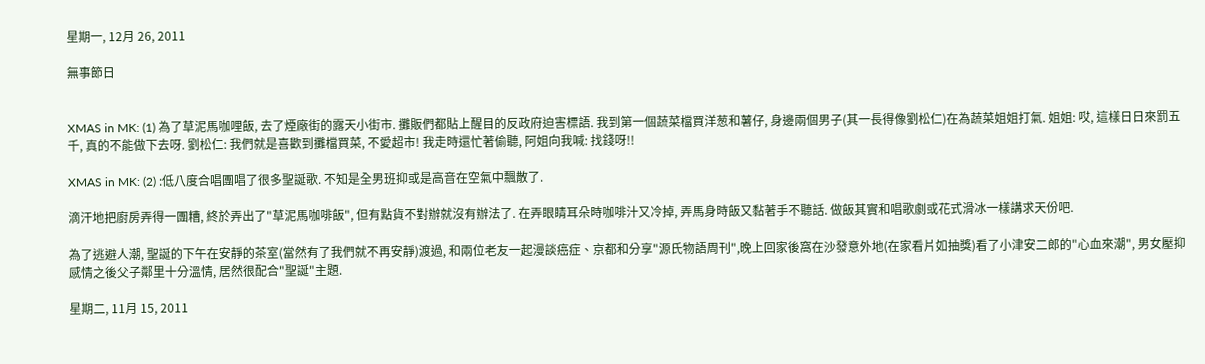星期一, 12月 26, 2011

無事節日


XMAS in MK: (1) 為了草泥馬咖哩飯, 去了煙廠街的露天小街市. 攤販們都貼上醒目的反政府迫害標語. 我到第一個蔬菜檔買洋葱和薯仔, 身邊兩個男子(其一長得像劉松仁)在為蔬菜姐姐打氣. 姐姐: 哎, 這樣日日來罰五千, 真的不能做下去呀. 劉松仁: 我們就是喜歡到攤檔買菜, 不愛超市! 我走時還忙著偷聽, 阿姐向我喊: 找錢呀!!

XMAS in MK: (2) :低八度合唱團唱了很多聖誕歌. 不知是全男班抑或是高音在空氣中飄散了.

滴汗地把廚房弄得一團糟, 終於弄出了"草泥馬咖啡飯", 但有點貨不對辦就沒有辦法了. 在弄眼睛耳朵時咖啡汁又冷掉, 弄馬身時飯又黏著手不聽話. 做飯其實和唱歌劇或花式滑冰一樣講求天份吧.

為了逃避人潮, 聖誕的下午在安靜的茶室(當然有了我們就不再安靜)渡過, 和兩位老友一起漫談癌症、京都和分享"源氏物語周刊",晚上回家後窩在沙發意外地(在家看片如抽獎)看了小津安二郎的"心血來潮", 男女壓抑感情之後父子鄰里十分溫情, 居然很配合"聖誕"主題.

星期二, 11月 15, 2011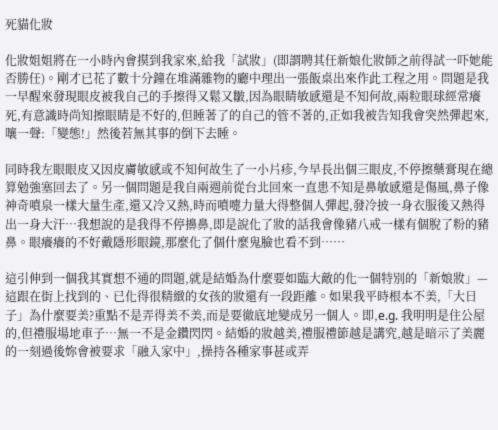死貓化妝

化妝姐姐將在一小時內會摸到我家來,給我「試妝」(即謂聘其任新娘化妝師之前得試一吓她能否勝任)。剛才已花了數十分鐘在堆滿雜物的廳中理出一張飯桌出來作此工程之用。問題是我一早醒來發現眼皮被我自己的手擦得又鬆又皺,因為眼睛敏感還是不知何故,兩粒眼球經常癢死,有意識時尚知擦眼睛是不好的,但睡著了的自己的管不著的,正如我被告知我會突然彈起來,嚷一聲:「變態!」然後若無其事的倒下去睡。

同時我左眼眼皮又因皮膚敏感或不知何故生了一小片疹,今早長出個三眼皮,不停擦藥膏現在總算勉強塞回去了。另一個問題是我自兩週前從台北回來一直患不知是鼻敏感還是傷風,鼻子像神奇噴泉一樣大量生產,還又冷又熱,時而噴嚏力量大得整個人彈起,發冷披一身衣服後又熱得出一身大汗…我想說的是我得不停擤鼻,即是說化了妝的話我會像豬八戒一樣有個脫了粉的豬鼻。眼癢癢的不好戴隱形眼鏡,那麼化了個什麼鬼臉也看不到……

這引伸到一個我其實想不通的問題,就是結婚為什麼要如臨大敵的化一個特別的「新娘妝」—這跟在街上找到的、已化得很精緻的女孩的妝還有一段距離。如果我平時根本不美,「大日子」為什麼要美?重點不是弄得美不美,而是要徹底地變成另一個人。即,e.g. 我明明是住公屋的,但禮服場地車子…無一不是金鑽閃閃。結婚的妝越美,禮服禮節越是講究,越是暗示了美麗的一刻過後妳會被要求「融入家中」,操持各種家事甚或弄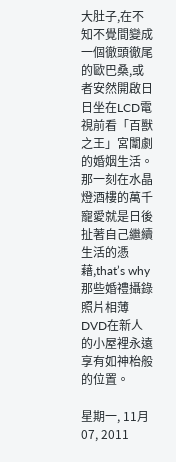大肚子,在不知不覺間變成一個徹頭徹尾的歐巴桑,或者安然開啟日日坐在LCD電視前看「百獸之王」宮闈劇的婚姻生活。那一刻在水晶燈酒樓的萬千寵愛就是日後扯著自己繼續生活的憑藉,that’s why那些婚禮攝錄照片相薄DVD在新人的小屋裡永遠享有如神枱般的位置。

星期一, 11月 07, 2011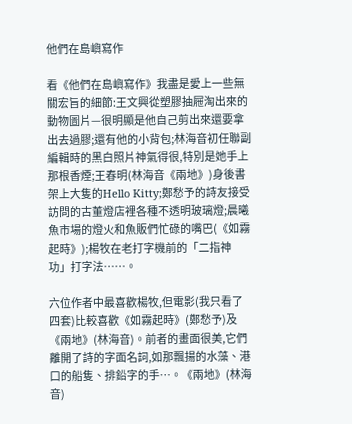他們在島嶼寫作

看《他們在島嶼寫作》我盡是愛上一些無關宏旨的細節:王文興從塑膠抽屜淘出來的動物圖片—很明顯是他自己剪出來還要拿出去過膠;還有他的小背包;林海音初任聯副編輯時的黑白照片神氣得很,特別是她手上那根香煙;王春明(林海音《兩地》)身後書架上大隻的Hello Kitty;鄭愁予的詩友接受訪問的古董燈店裡各種不透明玻璃燈;晨曦魚市場的燈火和魚販們忙碌的嘴巴(《如霧起時》);楊牧在老打字機前的「二指神功」打字法……。

六位作者中最喜歡楊牧,但電影(我只看了四套)比較喜歡《如霧起時》(鄭愁予)及《兩地》(林海音)。前者的畫面很美,它們離開了詩的字面名詞,如那飄揚的水藻、港口的船隻、排鉛字的手…。《兩地》(林海音)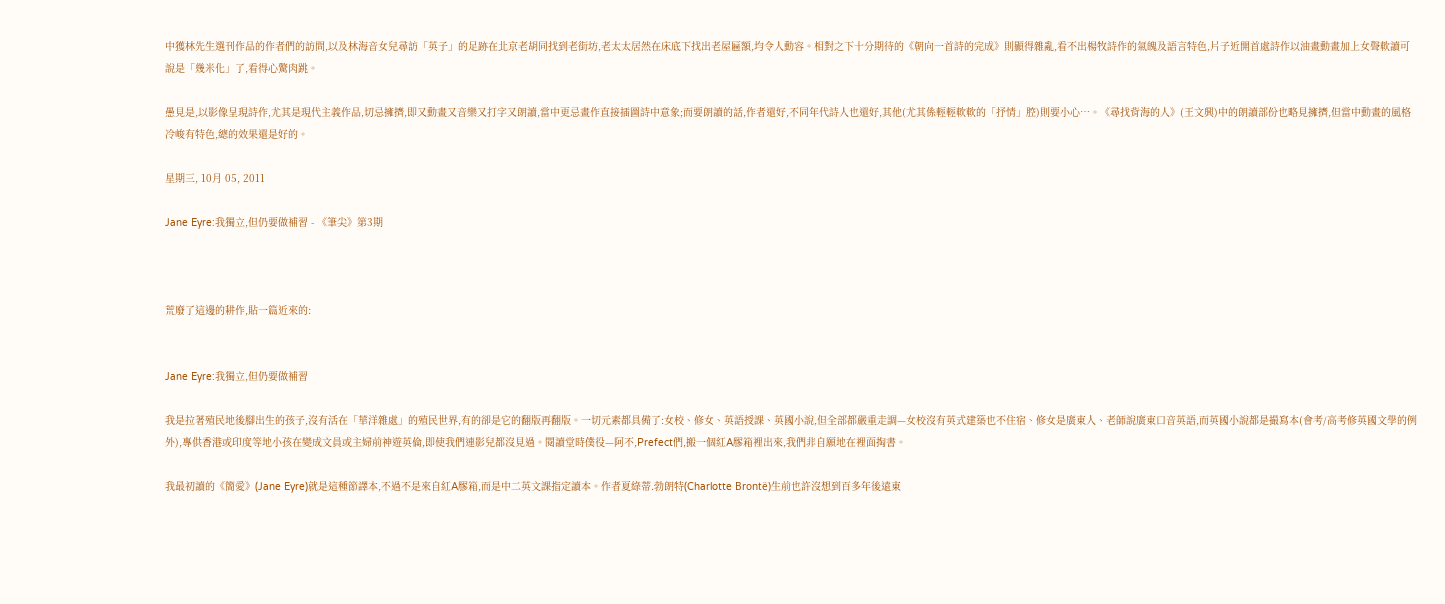中獲林先生選刊作品的作者們的訪問,以及林海音女兒尋訪「英子」的足跡在北京老胡同找到老街坊,老太太居然在床底下找出老屋匾額,均令人動容。相對之下十分期待的《朝向一首詩的完成》則顯得雜亂,看不出楊牧詩作的氣魄及語言特色,片子近開首處詩作以油畫動畫加上女聲軟讀可說是「幾米化」了,看得心驚肉跳。

愚見是,以影像呈現詩作,尤其是現代主義作品,切忌擁擠,即又動畫又音樂又打字又朗讀,當中更忌畫作直接插圖詩中意象;而要朗讀的話,作者還好,不同年代詩人也還好,其他(尤其係輕輕軟軟的「抒情」腔)則要小心…。《尋找背海的人》(王文興)中的朗讀部份也略見擁擠,但當中動畫的風格冷峻有特色,總的效果還是好的。

星期三, 10月 05, 2011

Jane Eyre:我獨立,但仍要做補習 - 《筆尖》第3期



荒廢了這邊的耕作,貼一篇近來的:


Jane Eyre:我獨立,但仍要做補習

我是拉著殖民地後腳出生的孩子,沒有活在「華洋雜處」的殖民世界,有的卻是它的翻版再翻版。一切元素都具備了:女校、修女、英語授課、英國小說,但全部都嚴重走調—女校沒有英式建築也不住宿、修女是廣東人、老師說廣東口音英語,而英國小說都是撮寫本(會考/高考修英國文學的例外),專供香港或印度等地小孩在變成文員或主婦前神遊英倫,即使我們連影兒都沒見過。閱讀堂時僕役—阿不,Prefect們,搬一個紅A膠箱裡出來,我們非自願地在裡面掏書。

我最初讀的《簡愛》(Jane Eyre)就是這種節譯本,不過不是來自紅A膠箱,而是中二英文課指定讀本。作者夏綠蒂.勃朗特(Charlotte Brontë)生前也許沒想到百多年後遠東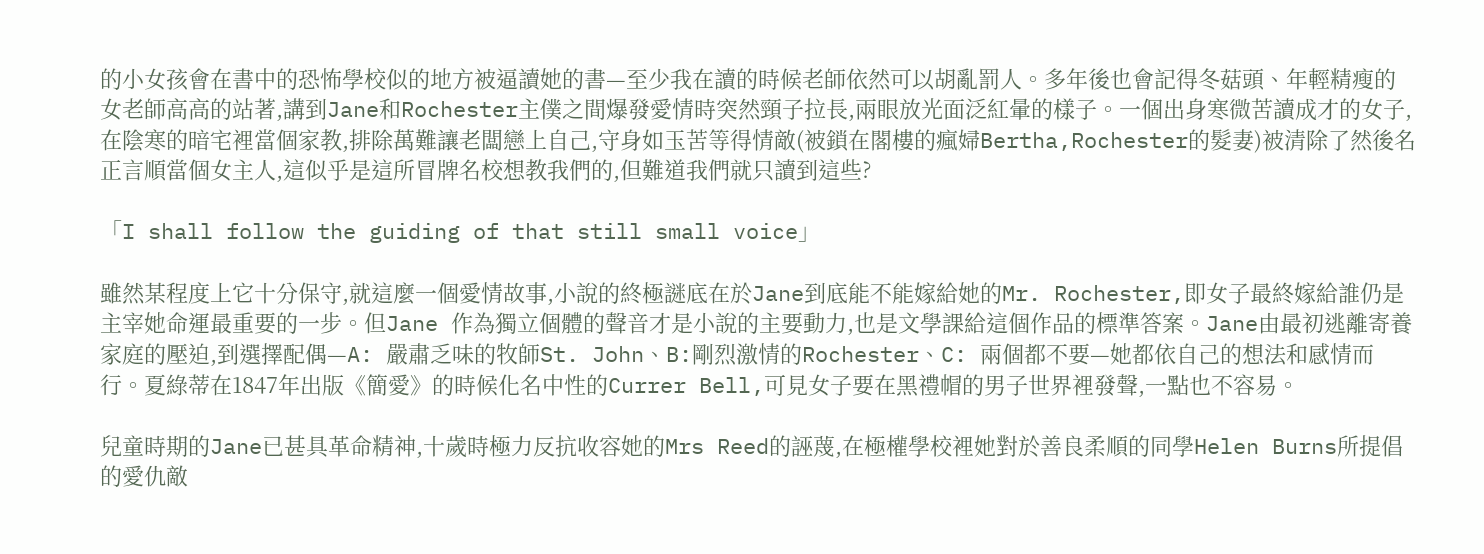的小女孩會在書中的恐怖學校似的地方被逼讀她的書—至少我在讀的時候老師依然可以胡亂罰人。多年後也會記得冬菇頭、年輕精瘦的女老師高高的站著,講到Jane和Rochester主僕之間爆發愛情時突然頸子拉長,兩眼放光面泛紅暈的樣子。一個出身寒微苦讀成才的女子,在陰寒的暗宅裡當個家教,排除萬難讓老闆戀上自己,守身如玉苦等得情敵(被鎖在閣樓的瘋婦Bertha,Rochester的髮妻)被清除了然後名正言順當個女主人,這似乎是這所冒牌名校想教我們的,但難道我們就只讀到這些?

「I shall follow the guiding of that still small voice」

雖然某程度上它十分保守,就這麼一個愛情故事,小說的終極謎底在於Jane到底能不能嫁給她的Mr. Rochester,即女子最終嫁給誰仍是主宰她命運最重要的一步。但Jane 作為獨立個體的聲音才是小說的主要動力,也是文學課給這個作品的標準答案。Jane由最初逃離寄養家庭的壓迫,到選擇配偶—A: 嚴肅乏味的牧師St. John、B:剛烈激情的Rochester、C: 兩個都不要—她都依自己的想法和感情而行。夏綠蒂在1847年出版《簡愛》的時候化名中性的Currer Bell,可見女子要在黑禮帽的男子世界裡發聲,一點也不容易。

兒童時期的Jane已甚具革命精神,十歲時極力反抗收容她的Mrs Reed的誣蔑,在極權學校裡她對於善良柔順的同學Helen Burns所提倡的愛仇敵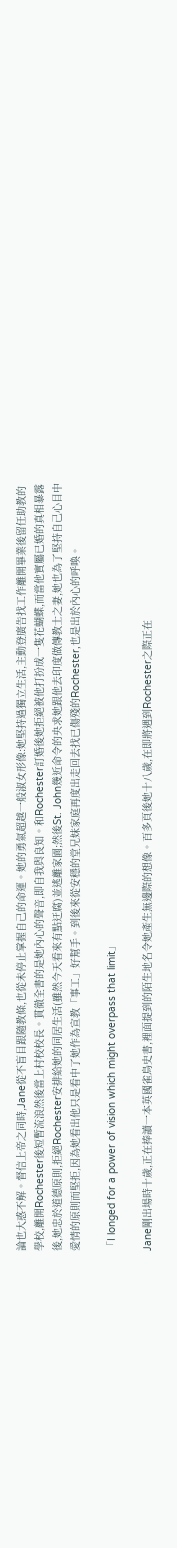論也大惑不解。督信上帝之同時,Jane從不盲目跟隨教條,也從未停止掌握自己的命運。她的勇氣超越一般淑女形像:她堅持過獨立生活,主動登廣告找工作離開畢業後留任助教的學校,離開Rochester後短暫流浪然後當上村校校長。貫徹全書的是她內心的聲音,即自我與良知。和Rochester訂婚後她拒絕被他打扮成一隻花蝴蝶,而當他實屬已婚的真相暴露後,她忠於道德原則,拒絕Rochester安排給她的同居生活(雖然今天看來有點迂腐)並逃離家園;然後St. John幾近命令的央求她跟他去印度做傳教士之妻,她也為了堅持自己心目中愛情的原則而堅拒,因為她看出他只是看中了她作為宣教「事工」好幫手。到後來從安穩的堂兄妹家庭再度出走回去找已傷殘的Rochester,也是出於內心的呼喚。

「I longed for a power of vision which might overpass that limit」

Jane剛出場時十歲,正在捧讀一本英國雀鳥史書,裡面提到的陌生地名令她產生無邊際的想像。百多頁後她十八歲,在即將遇到Rochester之際正在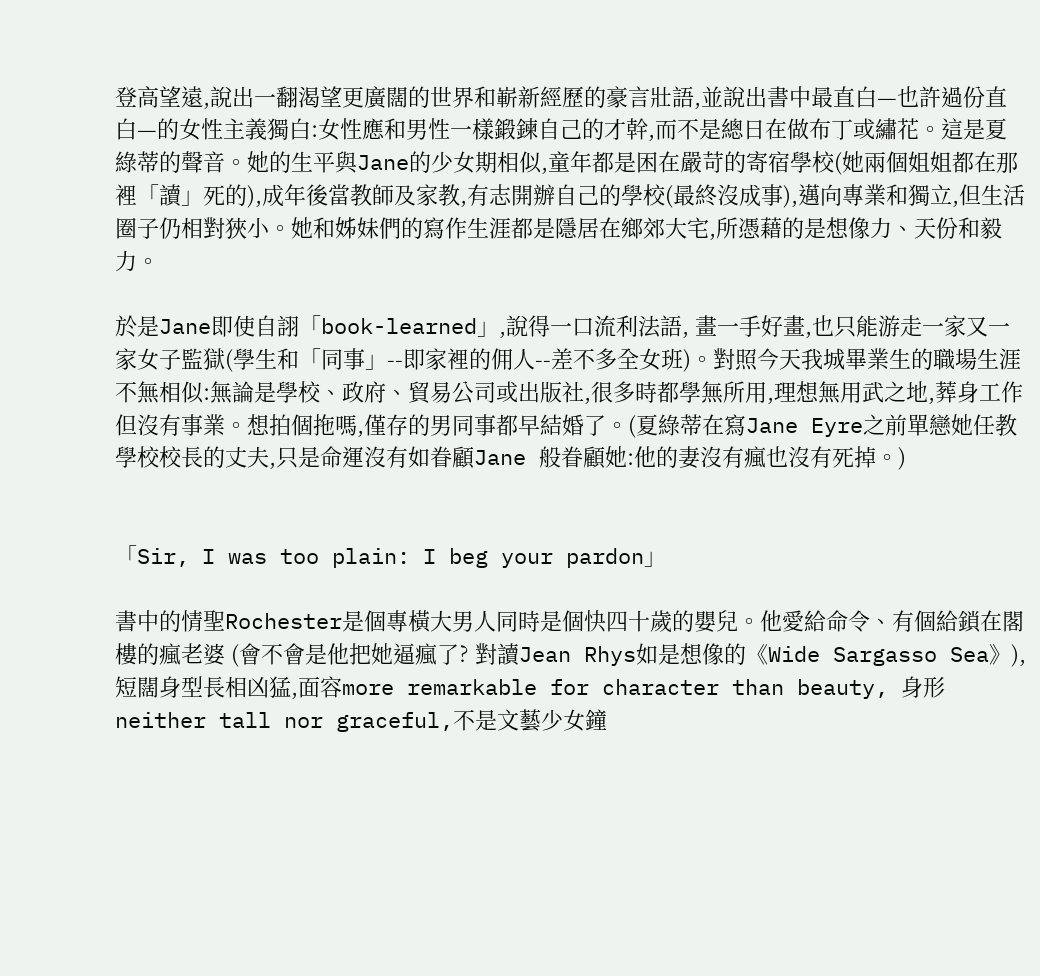登高望遠,說出一翻渴望更廣闊的世界和嶄新經歷的豪言壯語,並說出書中最直白—也許過份直白—的女性主義獨白:女性應和男性一樣鍛鍊自己的才幹,而不是總日在做布丁或繡花。這是夏綠蒂的聲音。她的生平與Jane的少女期相似,童年都是困在嚴苛的寄宿學校(她兩個姐姐都在那裡「讀」死的),成年後當教師及家教,有志開辦自己的學校(最終沒成事),邁向專業和獨立,但生活圈子仍相對狹小。她和姊妹們的寫作生涯都是隱居在鄉郊大宅,所憑藉的是想像力、天份和毅力。

於是Jane即使自詡「book-learned」,說得一口流利法語, 畫一手好畫,也只能游走一家又一家女子監獄(學生和「同事」--即家裡的佣人--差不多全女班)。對照今天我城畢業生的職場生涯不無相似:無論是學校、政府、貿易公司或出版社,很多時都學無所用,理想無用武之地,葬身工作但沒有事業。想拍個拖嗎,僅存的男同事都早結婚了。(夏綠蒂在寫Jane Eyre之前單戀她任教學校校長的丈夫,只是命運沒有如眷顧Jane 般眷顧她:他的妻沒有瘋也沒有死掉。)


「Sir, I was too plain: I beg your pardon」

書中的情聖Rochester是個專橫大男人同時是個快四十歲的嬰兒。他愛給命令、有個給鎖在閣樓的瘋老婆 (會不會是他把她逼瘋了? 對讀Jean Rhys如是想像的《Wide Sargasso Sea》),短闊身型長相凶猛,面容more remarkable for character than beauty, 身形neither tall nor graceful,不是文藝少女鐘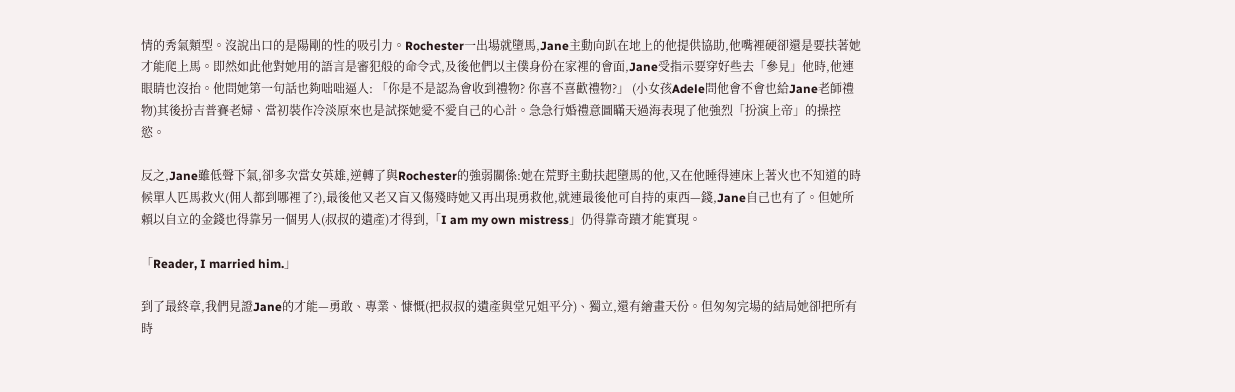情的秀氣類型。沒說出口的是陽剛的性的吸引力。Rochester一出場就墮馬,Jane主動向趴在地上的他提供協助,他嘴裡硬卻還是要扶著她才能爬上馬。即然如此他對她用的語言是審犯般的命令式,及後他們以主僕身份在家裡的會面,Jane受指示要穿好些去「參見」他時,他連眼睛也沒抬。他問她第一句話也夠咄咄逼人: 「你是不是認為會收到禮物? 你喜不喜歡禮物?」 (小女孩Adele問他會不會也給Jane老師禮物)其後扮吉普賽老婦、當初裝作冷淡原來也是試探她愛不愛自己的心計。急急行婚禮意圖瞞天過海表現了他強烈「扮演上帝」的操控慾。

反之,Jane雖低聲下氣,卻多次當女英雄,逆轉了與Rochester的強弱關係:她在荒野主動扶起墮馬的他,又在他睡得連床上著火也不知道的時候單人匹馬救火(佣人都到哪裡了?),最後他又老又盲又傷殘時她又再出現勇救他,就連最後他可自持的東西—錢,Jane自己也有了。但她所賴以自立的金錢也得靠另一個男人(叔叔的遺產)才得到,「I am my own mistress」仍得靠奇蹟才能實現。

「Reader, I married him.」

到了最終章,我們見證Jane的才能—勇敢、專業、慷慨(把叔叔的遺產與堂兄姐平分)、獨立,還有繪畫天份。但匆匆完場的結局她卻把所有時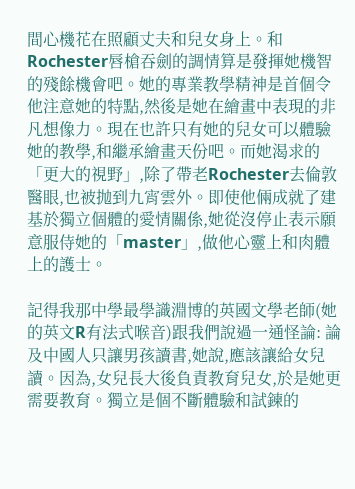間心機花在照顧丈夫和兒女身上。和Rochester唇槍吞劍的調情算是發揮她機智的殘餘機會吧。她的專業教學精神是首個令他注意她的特點,然後是她在繪畫中表現的非凡想像力。現在也許只有她的兒女可以體驗她的教學,和繼承繪畫天份吧。而她渴求的「更大的視野」,除了帶老Rochester去倫敦醫眼,也被抛到九宵雲外。即使他倆成就了建基於獨立個體的愛情關係,她從沒停止表示願意服侍她的「master」,做他心靈上和肉體上的護士。

記得我那中學最學識淵博的英國文學老師(她的英文R有法式喉音)跟我們說過一通怪論: 論及中國人只讓男孩讀書,她說,應該讓給女兒讀。因為,女兒長大後負責教育兒女,於是她更需要教育。獨立是個不斷體驗和試鍊的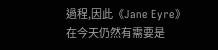過程,因此《Jane Eyre》在今天仍然有需要是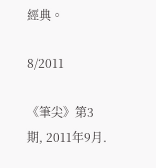經典。

8/2011

《筆尖》第3期, 2011年9月.